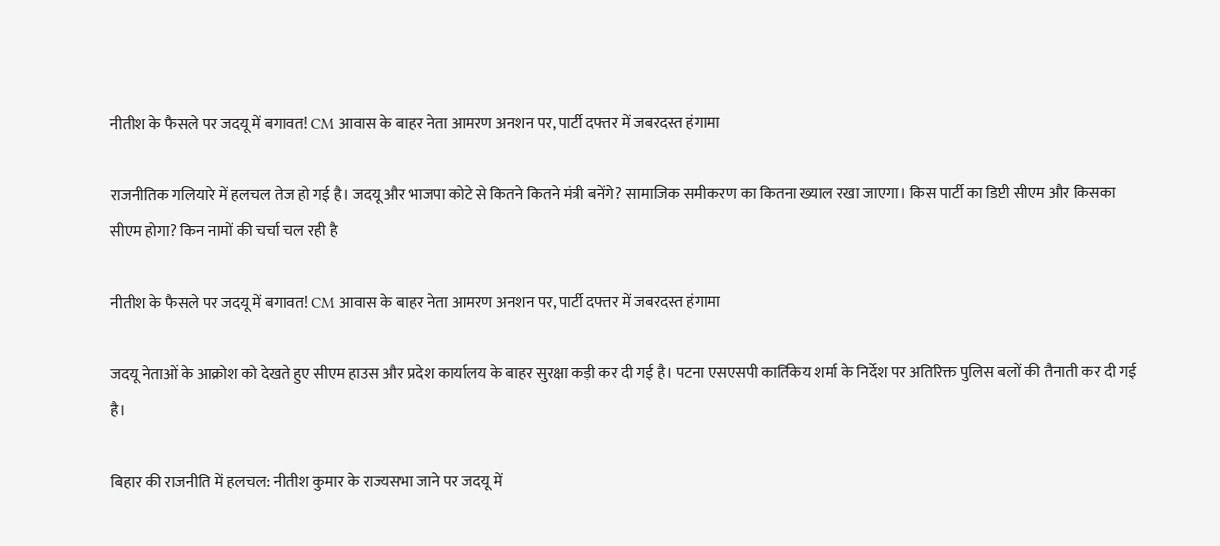नीतीश के फैसले पर जदयू में बगावत! CM आवास के बाहर नेता आमरण अनशन पर, पार्टी दफ्तर में जबरदस्त हंगामा

राजनीतिक गलियारे में हलचल तेज हो गई है। जदयू और भाजपा कोटे से कितने कितने मंत्री बनेंगे? सामाजिक समीकरण का कितना ख्याल रखा जाएगा। किस पार्टी का डिप्टी सीएम और किसका सीएम होगा? किन नामों की चर्चा चल रही है

नीतीश के फैसले पर जदयू में बगावत! CM आवास के बाहर नेता आमरण अनशन पर, पार्टी दफ्तर में जबरदस्त हंगामा

जदयू नेताओं के आक्रोश को देखते हुए सीएम हाउस और प्रदेश कार्यालय के बाहर सुरक्षा कड़ी कर दी गई है। पटना एसएसपी कार्तिकेय शर्मा के निर्देश पर अतिरिक्त पुलिस बलों की तैनाती कर दी गई है।

बिहार की राजनीति में हलचल: नीतीश कुमार के राज्यसभा जाने पर जदयू में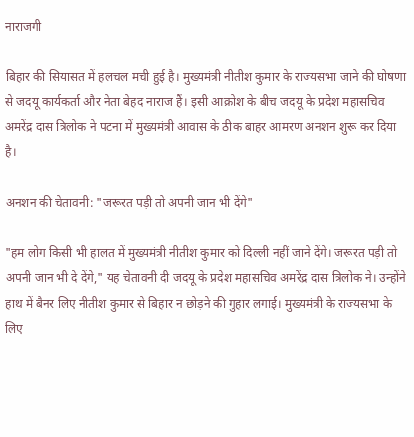नाराजगी

बिहार की सियासत में हलचल मची हुई है। मुख्यमंत्री नीतीश कुमार के राज्यसभा जाने की घोषणा से जदयू कार्यकर्ता और नेता बेहद नाराज हैं। इसी आक्रोश के बीच जदयू के प्रदेश महासचिव अमरेंद्र दास त्रिलोक ने पटना में मुख्यमंत्री आवास के ठीक बाहर आमरण अनशन शुरू कर दिया है।

अनशन की चेतावनी: "जरूरत पड़ी तो अपनी जान भी देंगे"

"हम लोग किसी भी हालत में मुख्यमंत्री नीतीश कुमार को दिल्ली नहीं जाने देंगे। जरूरत पड़ी तो अपनी जान भी दे देंगे," यह चेतावनी दी जदयू के प्रदेश महासचिव अमरेंद्र दास त्रिलोक ने। उन्होंने हाथ में बैनर लिए नीतीश कुमार से बिहार न छोड़ने की गुहार लगाई। मुख्यमंत्री के राज्यसभा के लिए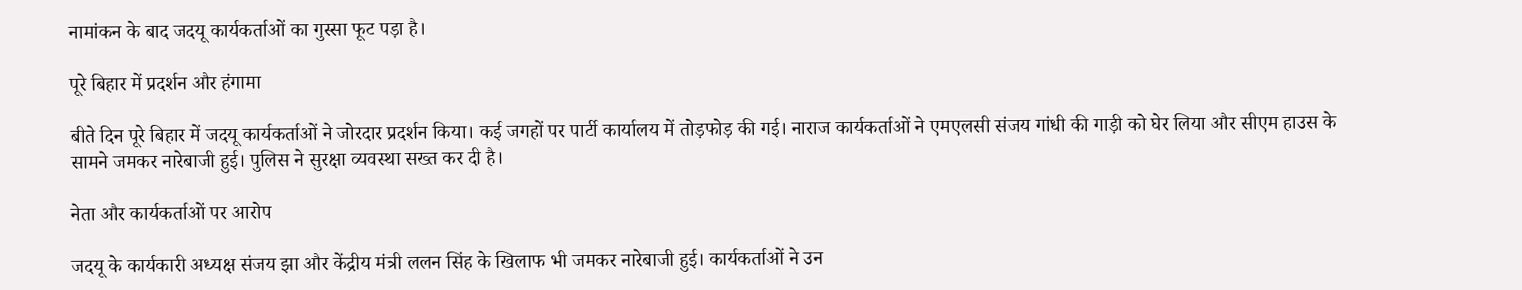नामांकन के बाद जदयू कार्यकर्ताओं का गुस्सा फूट पड़ा है।

पूरे बिहार में प्रदर्शन और हंगामा

बीते दिन पूरे बिहार में जदयू कार्यकर्ताओं ने जोरदार प्रदर्शन किया। कई जगहों पर पार्टी कार्यालय में तोड़फोड़ की गई। नाराज कार्यकर्ताओं ने एमएलसी संजय गांधी की गाड़ी को घेर लिया और सीएम हाउस के सामने जमकर नारेबाजी हुई। पुलिस ने सुरक्षा व्यवस्था सख्त कर दी है।

नेता और कार्यकर्ताओं पर आरोप

जदयू के कार्यकारी अध्यक्ष संजय झा और केंद्रीय मंत्री ललन सिंह के खिलाफ भी जमकर नारेबाजी हुई। कार्यकर्ताओं ने उन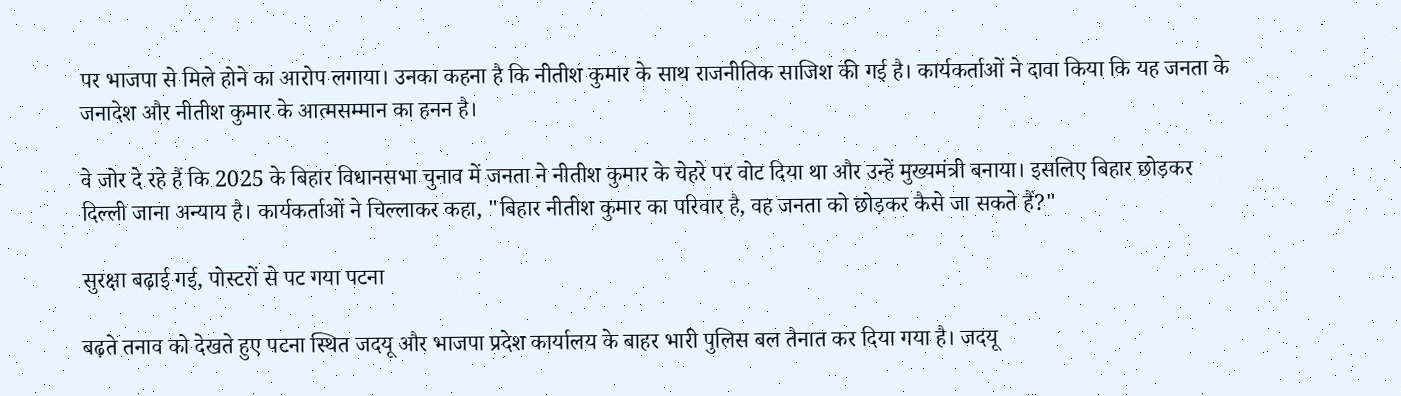पर भाजपा से मिले होने का आरोप लगाया। उनका कहना है कि नीतीश कुमार के साथ राजनीतिक साजिश की गई है। कार्यकर्ताओं ने दावा किया कि यह जनता के जनादेश और नीतीश कुमार के आत्मसम्मान का हनन है।

वे जोर दे रहे हैं कि 2025 के बिहार विधानसभा चुनाव में जनता ने नीतीश कुमार के चेहरे पर वोट दिया था और उन्हें मुख्यमंत्री बनाया। इसलिए बिहार छोड़कर दिल्ली जाना अन्याय है। कार्यकर्ताओं ने चिल्लाकर कहा, "बिहार नीतीश कुमार का परिवार है, वह जनता को छोड़कर कैसे जा सकते हैं?"

सुरक्षा बढ़ाई गई, पोस्टरों से पट गया पटना

बढ़ते तनाव को देखते हुए पटना स्थित जदयू और भाजपा प्रदेश कार्यालय के बाहर भारी पुलिस बल तैनात कर दिया गया है। जदयू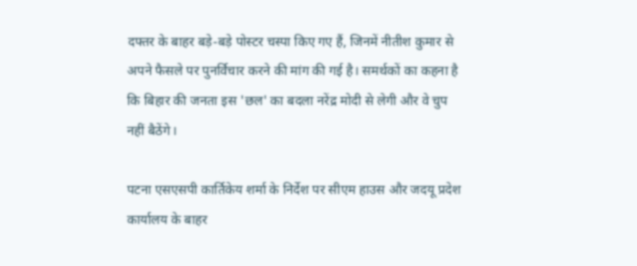दफ्तर के बाहर बड़े-बड़े पोस्टर चस्पा किए गए हैं, जिनमें नीतीश कुमार से अपने फैसले पर पुनर्विचार करने की मांग की गई है। समर्थकों का कहना है कि बिहार की जनता इस 'छल' का बदला नरेंद्र मोदी से लेगी और वे चुप नहीं बैठेंगे।

पटना एसएसपी कार्तिकेय शर्मा के निर्देश पर सीएम हाउस और जदयू प्रदेश कार्यालय के बाहर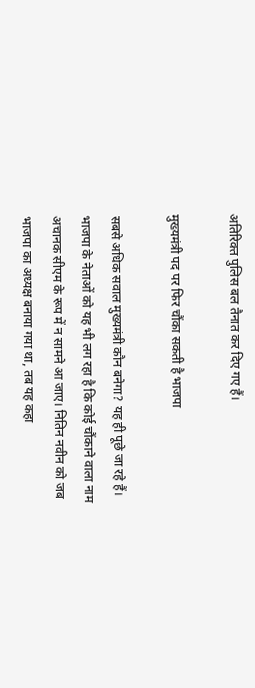अतिरिक्त पुलिस बल तैनात कर दिए गए हैं।

मुख्यमंत्री पद पर फिर चौंका सकती है भाजपा

सबसे अधिक सवाल मुख्यमंत्री कौन बनेगा? यह ही पूछे जा रहे हैं। भाजपा के नेताओं को यह भी लग रहा है कि कोई चौंकाने वाला नाम अचानक सीएम के रूप में न सामने आ जाए। नितिन नवीन को जब भाजपा का अध्यक्ष बनाया गया था, तब यह कहा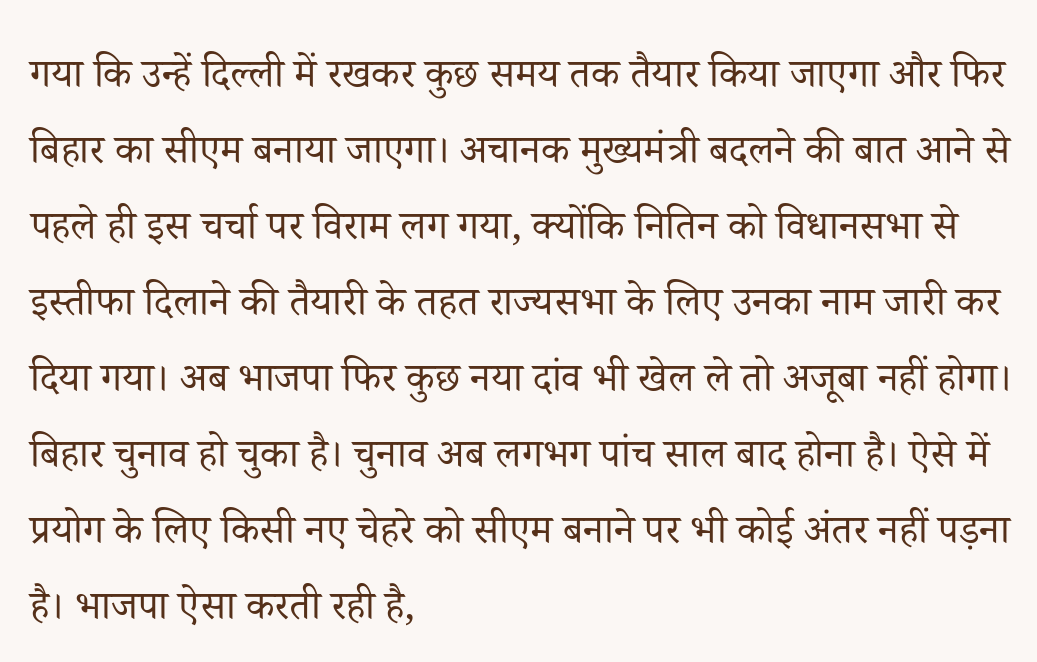गया कि उन्हें दिल्ली में रखकर कुछ समय तक तैयार किया जाएगा और फिर बिहार का सीएम बनाया जाएगा। अचानक मुख्यमंत्री बदलने की बात आने से पहले ही इस चर्चा पर विराम लग गया, क्योंकि नितिन को विधानसभा से इस्तीफा दिलाने की तैयारी के तहत राज्यसभा के लिए उनका नाम जारी कर दिया गया। अब भाजपा फिर कुछ नया दांव भी खेल ले तो अजूबा नहीं होगा। बिहार चुनाव हो चुका है। चुनाव अब लगभग पांच साल बाद होना है। ऐसे में प्रयोग के लिए किसी नए चेहरे को सीएम बनाने पर भी कोई अंतर नहीं पड़ना है। भाजपा ऐसा करती रही है,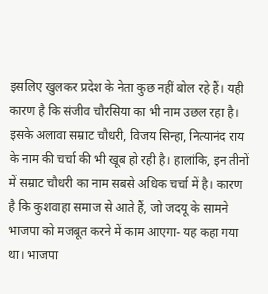इसलिए खुलकर प्रदेश के नेता कुछ नहीं बोल रहे हैं। यही कारण है कि संजीव चौरसिया का भी नाम उछल रहा है। इसके अलावा सम्राट चौधरी, विजय सिन्हा, नित्यानंद राय के नाम की चर्चा की भी खूब हो रही है। हालांकि, इन तीनों में सम्राट चौधरी का नाम सबसे अधिक चर्चा में है। कारण है कि कुशवाहा समाज से आते हैं, जो जदयू के सामने भाजपा को मजबूत करने में काम आएगा- यह कहा गया था। भाजपा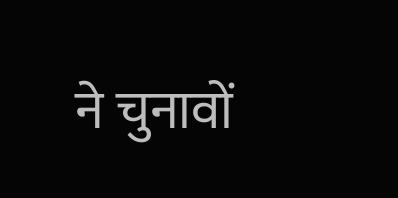ने चुनावों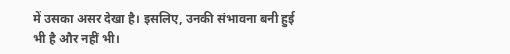में उसका असर देखा है। इसलिए, उनकी संभावना बनी हुई भी है और नहीं भी।